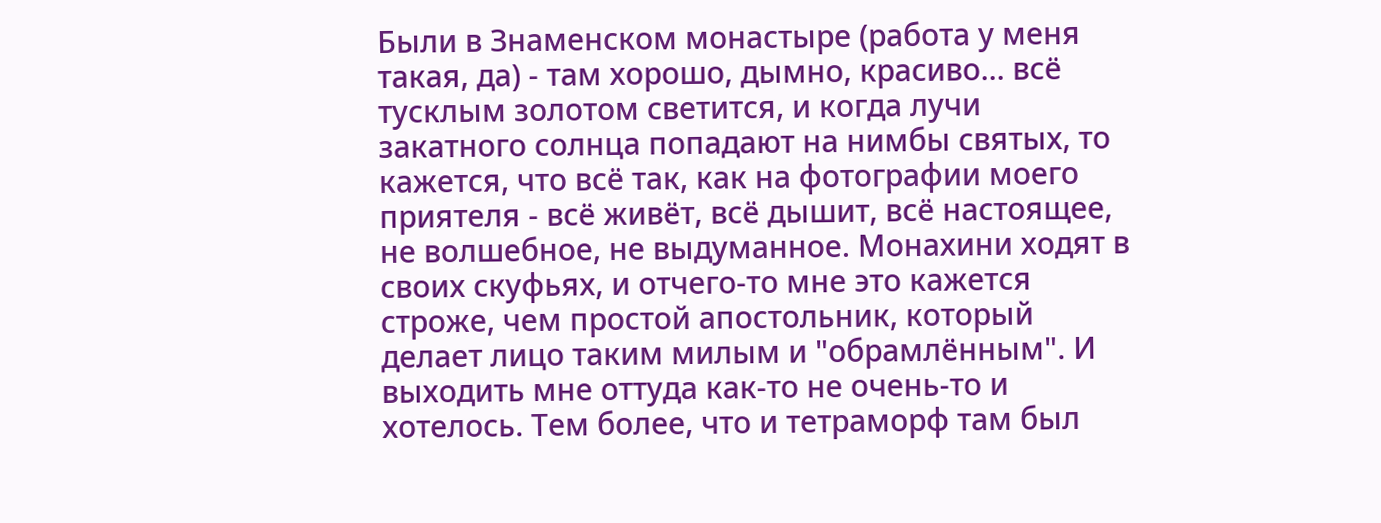Были в Знаменском монастыре (работа у меня такая, да) - там хорошо, дымно, красиво... всё тусклым золотом светится, и когда лучи закатного солнца попадают на нимбы святых, то кажется, что всё так, как на фотографии моего приятеля - всё живёт, всё дышит, всё настоящее, не волшебное, не выдуманное. Монахини ходят в своих скуфьях, и отчего-то мне это кажется строже, чем простой апостольник, который делает лицо таким милым и "обрамлённым". И выходить мне оттуда как-то не очень-то и хотелось. Тем более, что и тетраморф там был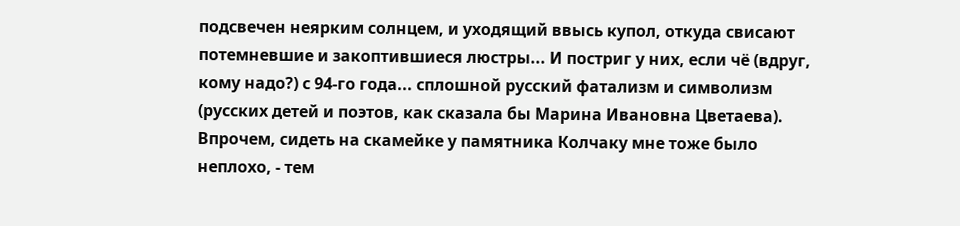подсвечен неярким солнцем, и уходящий ввысь купол, откуда свисают потемневшие и закоптившиеся люстры... И постриг у них, если чё (вдруг, кому надо?) с 94-го года... сплошной русский фатализм и символизм (русских детей и поэтов, как сказала бы Марина Ивановна Цветаева). Впрочем, сидеть на скамейке у памятника Колчаку мне тоже было неплохо, - тем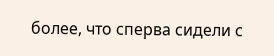более, что сперва сидели с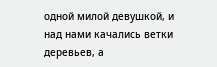одной милой девушкой, и над нами качались ветки деревьев, а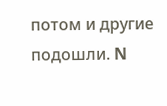потом и другие подошли. N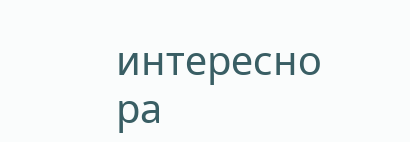интересно ра